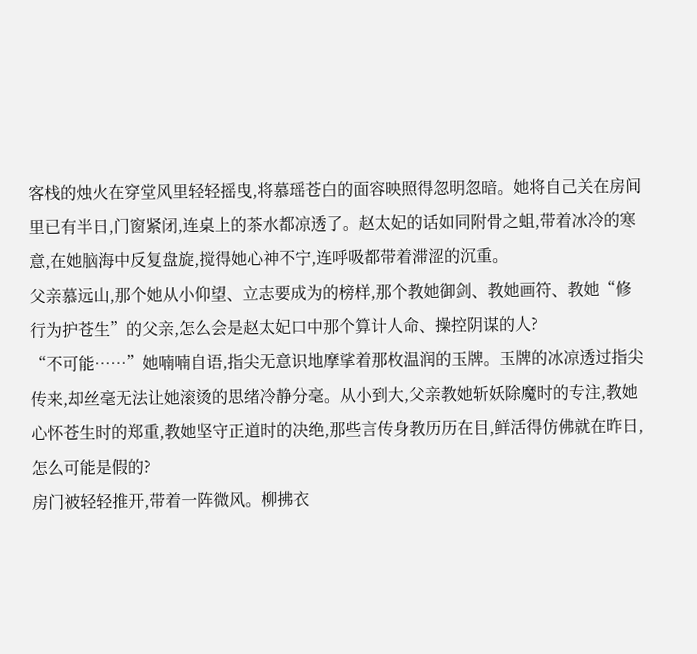客栈的烛火在穿堂风里轻轻摇曳,将慕瑶苍白的面容映照得忽明忽暗。她将自己关在房间里已有半日,门窗紧闭,连桌上的茶水都凉透了。赵太妃的话如同附骨之蛆,带着冰冷的寒意,在她脑海中反复盘旋,搅得她心神不宁,连呼吸都带着滞涩的沉重。
父亲慕远山,那个她从小仰望、立志要成为的榜样,那个教她御剑、教她画符、教她“修行为护苍生”的父亲,怎么会是赵太妃口中那个算计人命、操控阴谋的人?
“不可能……”她喃喃自语,指尖无意识地摩挲着那枚温润的玉牌。玉牌的冰凉透过指尖传来,却丝毫无法让她滚烫的思绪冷静分毫。从小到大,父亲教她斩妖除魔时的专注,教她心怀苍生时的郑重,教她坚守正道时的决绝,那些言传身教历历在目,鲜活得仿佛就在昨日,怎么可能是假的?
房门被轻轻推开,带着一阵微风。柳拂衣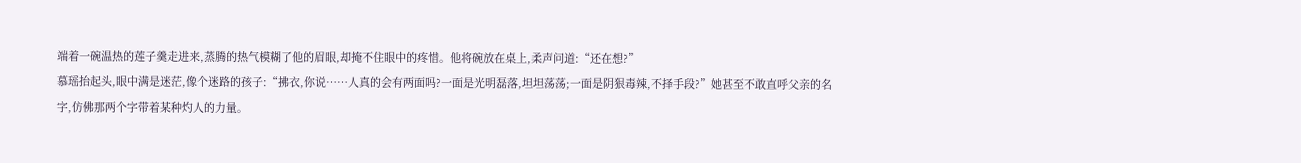端着一碗温热的莲子羹走进来,蒸腾的热气模糊了他的眉眼,却掩不住眼中的疼惜。他将碗放在桌上,柔声问道:“还在想?”
慕瑶抬起头,眼中满是迷茫,像个迷路的孩子:“拂衣,你说……人真的会有两面吗?一面是光明磊落,坦坦荡荡;一面是阴狠毒辣,不择手段?”她甚至不敢直呼父亲的名字,仿佛那两个字带着某种灼人的力量。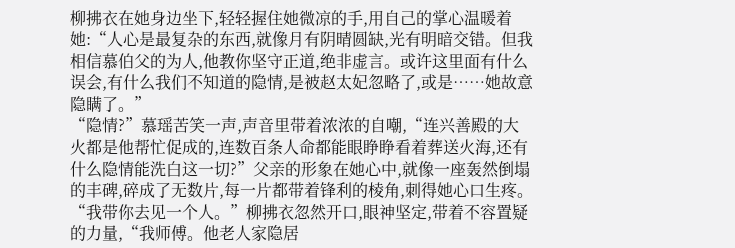柳拂衣在她身边坐下,轻轻握住她微凉的手,用自己的掌心温暖着她:“人心是最复杂的东西,就像月有阴晴圆缺,光有明暗交错。但我相信慕伯父的为人,他教你坚守正道,绝非虚言。或许这里面有什么误会,有什么我们不知道的隐情,是被赵太妃忽略了,或是……她故意隐瞒了。”
“隐情?”慕瑶苦笑一声,声音里带着浓浓的自嘲,“连兴善殿的大火都是他帮忙促成的,连数百条人命都能眼睁睁看着葬送火海,还有什么隐情能洗白这一切?”父亲的形象在她心中,就像一座轰然倒塌的丰碑,碎成了无数片,每一片都带着锋利的棱角,刺得她心口生疼。
“我带你去见一个人。”柳拂衣忽然开口,眼神坚定,带着不容置疑的力量,“我师傅。他老人家隐居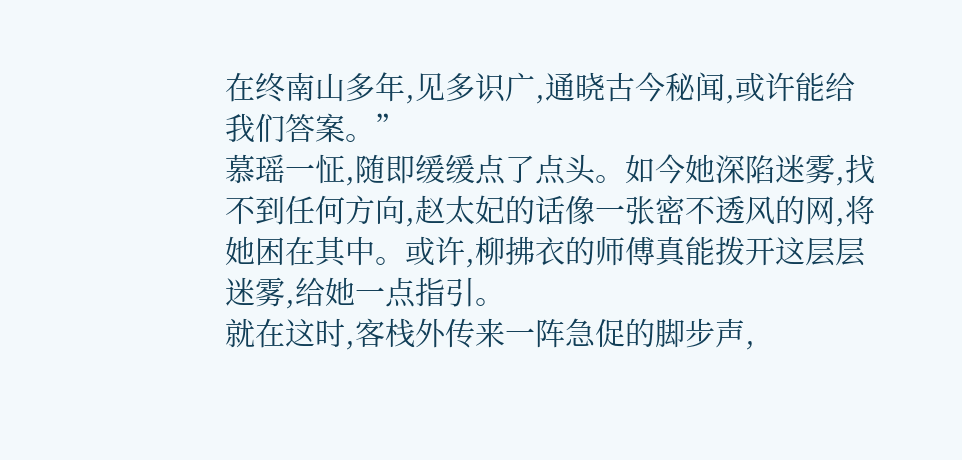在终南山多年,见多识广,通晓古今秘闻,或许能给我们答案。”
慕瑶一怔,随即缓缓点了点头。如今她深陷迷雾,找不到任何方向,赵太妃的话像一张密不透风的网,将她困在其中。或许,柳拂衣的师傅真能拨开这层层迷雾,给她一点指引。
就在这时,客栈外传来一阵急促的脚步声,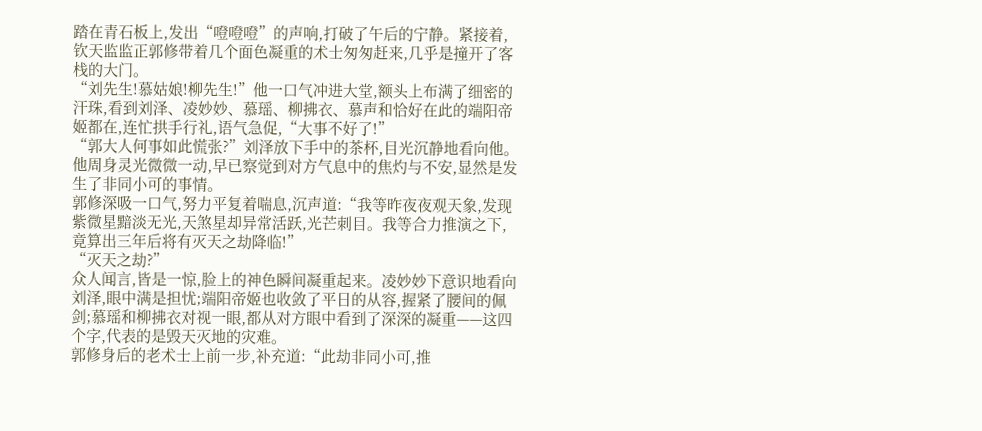踏在青石板上,发出“噔噔噔”的声响,打破了午后的宁静。紧接着,钦天监监正郭修带着几个面色凝重的术士匆匆赶来,几乎是撞开了客栈的大门。
“刘先生!慕姑娘!柳先生!”他一口气冲进大堂,额头上布满了细密的汗珠,看到刘泽、凌妙妙、慕瑶、柳拂衣、慕声和恰好在此的端阳帝姬都在,连忙拱手行礼,语气急促,“大事不好了!”
“郭大人何事如此慌张?”刘泽放下手中的茶杯,目光沉静地看向他。他周身灵光微微一动,早已察觉到对方气息中的焦灼与不安,显然是发生了非同小可的事情。
郭修深吸一口气,努力平复着喘息,沉声道:“我等昨夜夜观天象,发现紫微星黯淡无光,天煞星却异常活跃,光芒刺目。我等合力推演之下,竟算出三年后将有灭天之劫降临!”
“灭天之劫?”
众人闻言,皆是一惊,脸上的神色瞬间凝重起来。凌妙妙下意识地看向刘泽,眼中满是担忧;端阳帝姬也收敛了平日的从容,握紧了腰间的佩剑;慕瑶和柳拂衣对视一眼,都从对方眼中看到了深深的凝重——这四个字,代表的是毁天灭地的灾难。
郭修身后的老术士上前一步,补充道:“此劫非同小可,推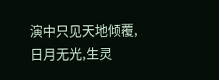演中只见天地倾覆,日月无光,生灵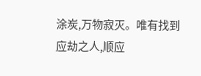涂炭,万物寂灭。唯有找到应劫之人,顺应